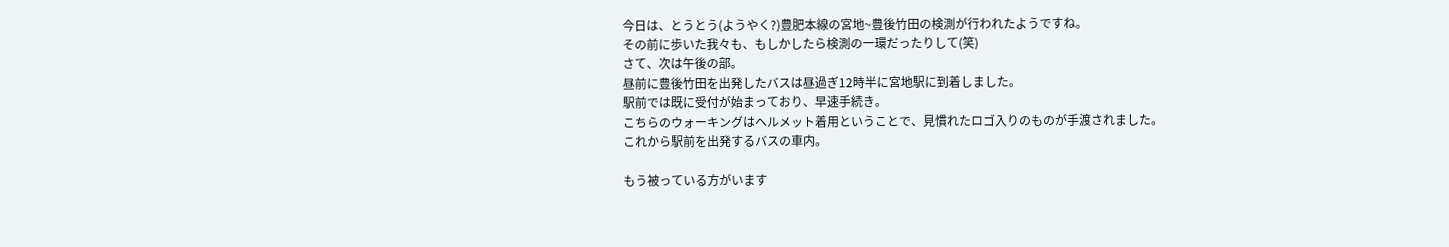今日は、とうとう(ようやく?)豊肥本線の宮地~豊後竹田の検測が行われたようですね。
その前に歩いた我々も、もしかしたら検測の一環だったりして(笑)
さて、次は午後の部。
昼前に豊後竹田を出発したバスは昼過ぎ12時半に宮地駅に到着しました。
駅前では既に受付が始まっており、早速手続き。
こちらのウォーキングはヘルメット着用ということで、見慣れたロゴ入りのものが手渡されました。
これから駅前を出発するバスの車内。

もう被っている方がいます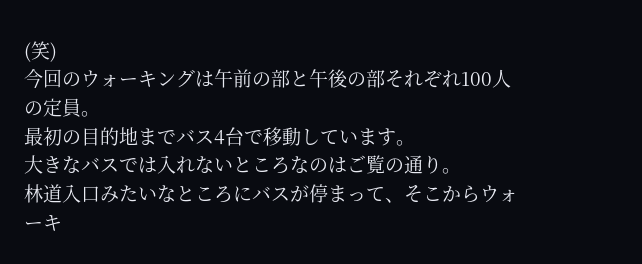(笑)
今回のウォーキングは午前の部と午後の部それぞれ100人の定員。
最初の目的地までバス4台で移動しています。
大きなバスでは入れないところなのはご覧の通り。
林道入口みたいなところにバスが停まって、そこからウォーキ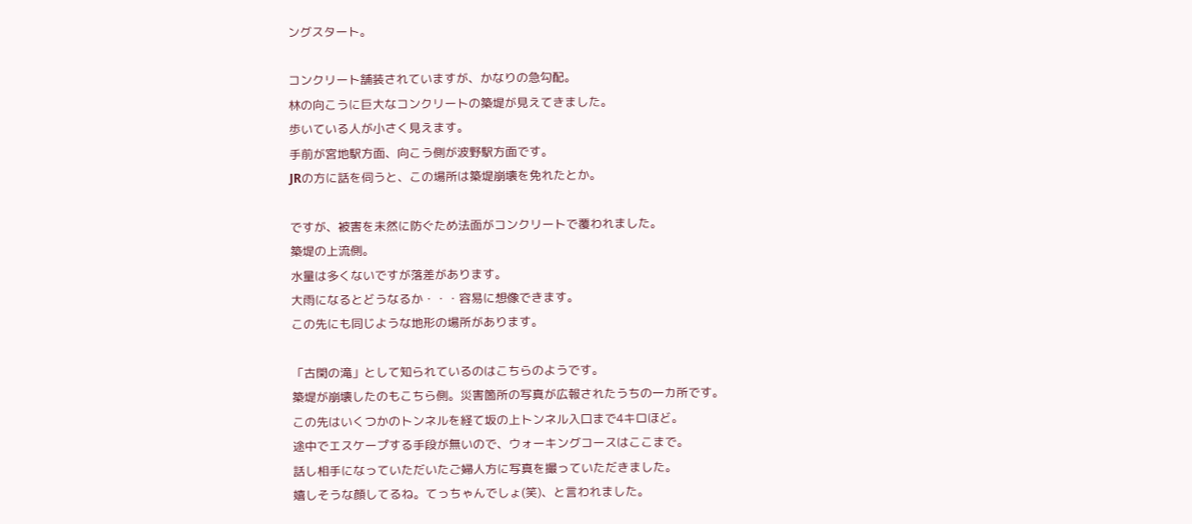ングスタート。

コンクリート舗装されていますが、かなりの急勾配。
林の向こうに巨大なコンクリートの築堤が見えてきました。
歩いている人が小さく見えます。
手前が宮地駅方面、向こう側が波野駅方面です。
JRの方に話を伺うと、この場所は築堤崩壊を免れたとか。

ですが、被害を未然に防ぐため法面がコンクリートで覆われました。
築堤の上流側。
水量は多くないですが落差があります。
大雨になるとどうなるか・・・容易に想像できます。
この先にも同じような地形の場所があります。

「古閑の滝」として知られているのはこちらのようです。
築堤が崩壊したのもこちら側。災害箇所の写真が広報されたうちの一カ所です。
この先はいくつかのトンネルを経て坂の上トンネル入口まで4キロほど。
途中でエスケープする手段が無いので、ウォーキングコースはここまで。
話し相手になっていただいたご婦人方に写真を撮っていただきました。
嬉しそうな顔してるね。てっちゃんでしょ(笑)、と言われました。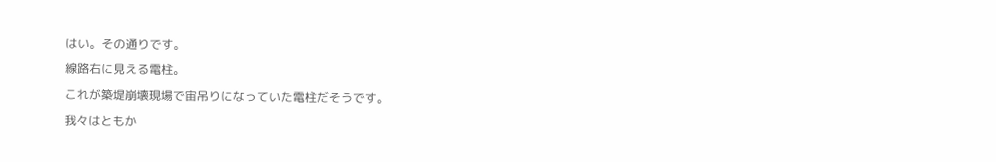はい。その通りです。
線路右に見える電柱。
これが築堤崩壊現場で宙吊りになっていた電柱だそうです。
我々はともか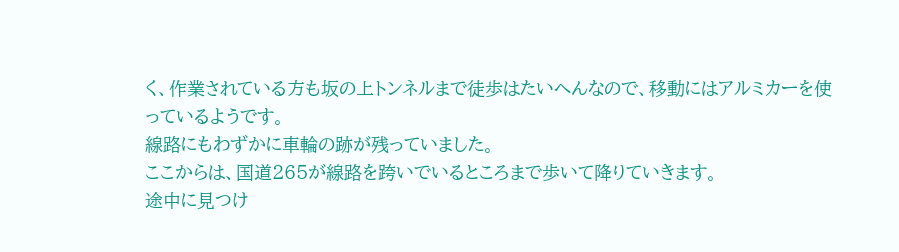く、作業されている方も坂の上トンネルまで徒歩はたいへんなので、移動にはアルミカーを使っているようです。
線路にもわずかに車輪の跡が残っていました。
ここからは、国道265が線路を跨いでいるところまで歩いて降りていきます。
途中に見つけ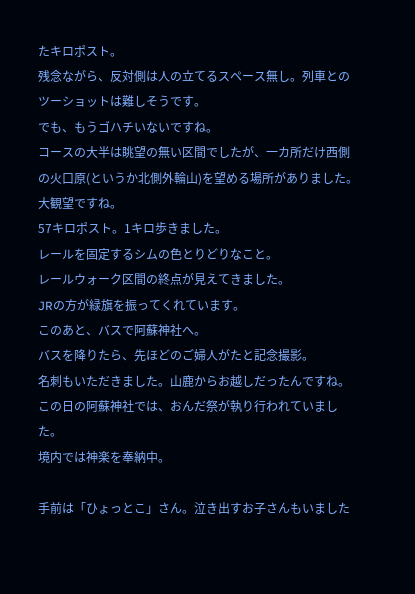たキロポスト。
残念ながら、反対側は人の立てるスペース無し。列車とのツーショットは難しそうです。
でも、もうゴハチいないですね。
コースの大半は眺望の無い区間でしたが、一カ所だけ西側の火口原(というか北側外輪山)を望める場所がありました。
大観望ですね。
57キロポスト。1キロ歩きました。
レールを固定するシムの色とりどりなこと。
レールウォーク区間の終点が見えてきました。
JRの方が緑旗を振ってくれています。
このあと、バスで阿蘇神社へ。
バスを降りたら、先ほどのご婦人がたと記念撮影。
名刺もいただきました。山鹿からお越しだったんですね。
この日の阿蘇神社では、おんだ祭が執り行われていました。
境内では神楽を奉納中。

手前は「ひょっとこ」さん。泣き出すお子さんもいました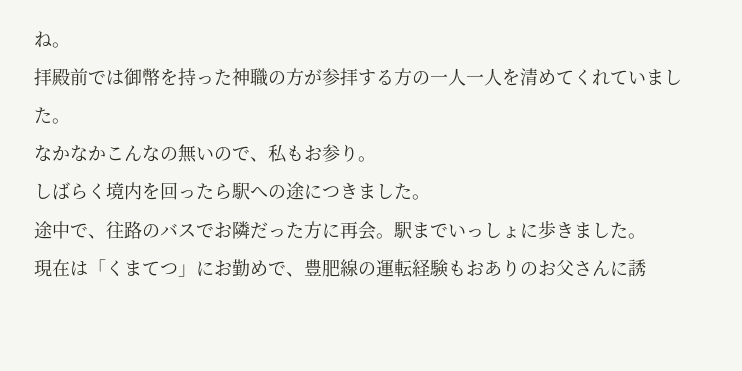ね。
拝殿前では御幣を持った神職の方が参拝する方の一人一人を清めてくれていました。
なかなかこんなの無いので、私もお参り。
しばらく境内を回ったら駅への途につきました。
途中で、往路のバスでお隣だった方に再会。駅までいっしょに歩きました。
現在は「くまてつ」にお勤めで、豊肥線の運転経験もおありのお父さんに誘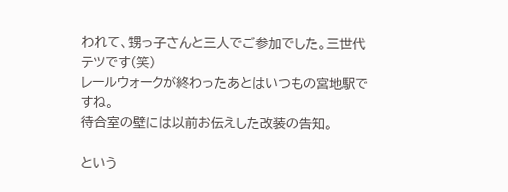われて、甥っ子さんと三人でご参加でした。三世代テツです(笑)
レールウォークが終わったあとはいつもの宮地駅ですね。
待合室の壁には以前お伝えした改装の告知。

という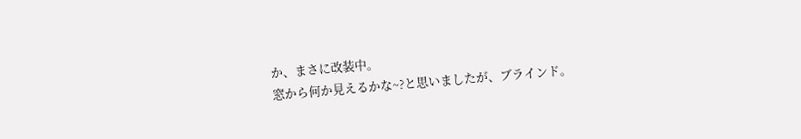か、まさに改装中。
窓から何か見えるかな~?と思いましたが、ブラインド。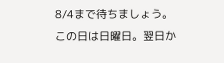8/4まで待ちましょう。
この日は日曜日。翌日か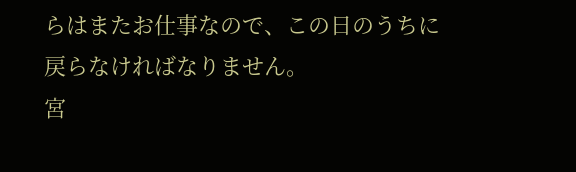らはまたお仕事なので、この日のうちに戻らなければなりません。
宮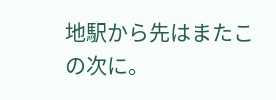地駅から先はまたこの次に。